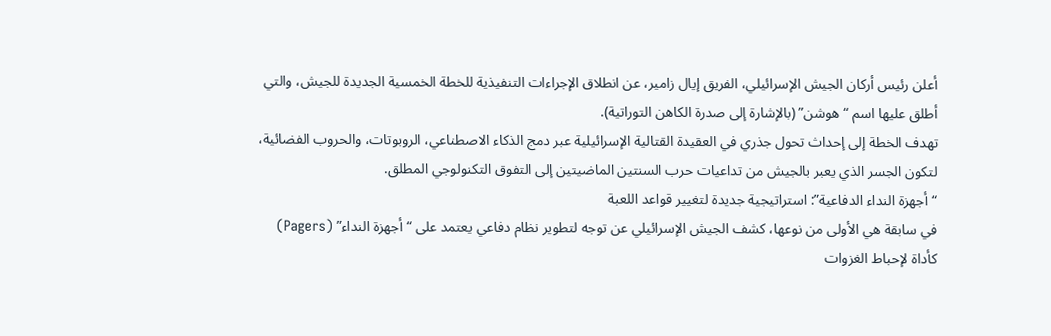أعلن رئيس أركان الجيش الإسرائيلي، الفريق إيال زامير، عن انطلاق الإجراءات التنفيذية للخطة الخمسية الجديدة للجيش، والتي أطلق عليها اسم “هوشن” (بالإشارة إلى صدرة الكاهن التوراتية).
تهدف الخطة إلى إحداث تحول جذري في العقيدة القتالية الإسرائيلية عبر دمج الذكاء الاصطناعي، الروبوتات، والحروب الفضائية، لتكون الجسر الذي يعبر بالجيش من تداعيات حرب السنتين الماضيتين إلى التفوق التكنولوجي المطلق.
“أجهزة النداء الدفاعية”: استراتيجية جديدة لتغيير قواعد اللعبة
في سابقة هي الأولى من نوعها، كشف الجيش الإسرائيلي عن توجه لتطوير نظام دفاعي يعتمد على “أجهزة النداء” (Pagers) كأداة لإحباط الغزوات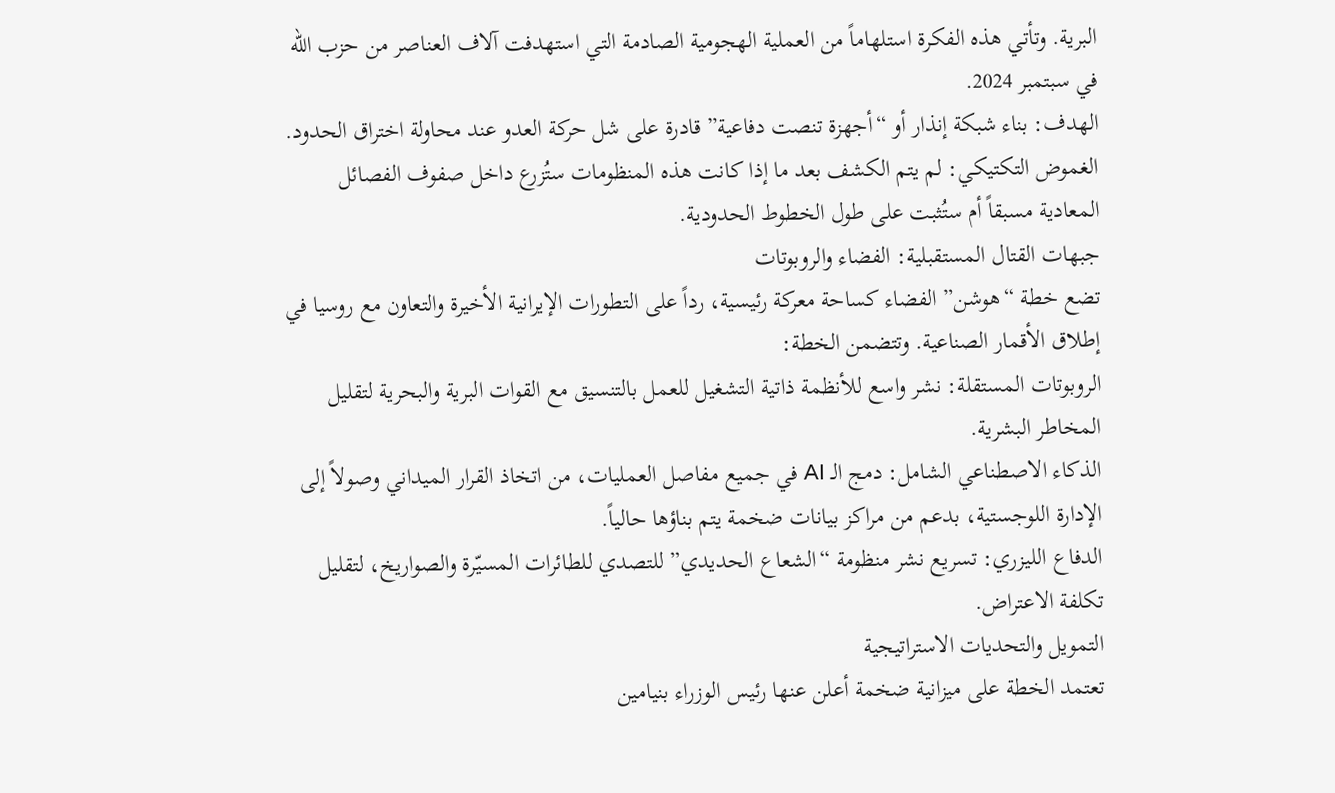البرية. وتأتي هذه الفكرة استلهاماً من العملية الهجومية الصادمة التي استهدفت آلاف العناصر من حزب الله في سبتمبر 2024.
الهدف: بناء شبكة إنذار أو “أجهزة تنصت دفاعية” قادرة على شل حركة العدو عند محاولة اختراق الحدود.
الغموض التكتيكي: لم يتم الكشف بعد ما إذا كانت هذه المنظومات ستُزرع داخل صفوف الفصائل المعادية مسبقاً أم ستُثبت على طول الخطوط الحدودية.
جبهات القتال المستقبلية: الفضاء والروبوتات
تضع خطة “هوشن” الفضاء كساحة معركة رئيسية، رداً على التطورات الإيرانية الأخيرة والتعاون مع روسيا في إطلاق الأقمار الصناعية. وتتضمن الخطة:
الروبوتات المستقلة: نشر واسع للأنظمة ذاتية التشغيل للعمل بالتنسيق مع القوات البرية والبحرية لتقليل المخاطر البشرية.
الذكاء الاصطناعي الشامل: دمج الـ AI في جميع مفاصل العمليات، من اتخاذ القرار الميداني وصولاً إلى الإدارة اللوجستية، بدعم من مراكز بيانات ضخمة يتم بناؤها حالياً.
الدفاع الليزري: تسريع نشر منظومة “الشعاع الحديدي” للتصدي للطائرات المسيّرة والصواريخ، لتقليل تكلفة الاعتراض.
التمويل والتحديات الاستراتيجية
تعتمد الخطة على ميزانية ضخمة أعلن عنها رئيس الوزراء بنيامين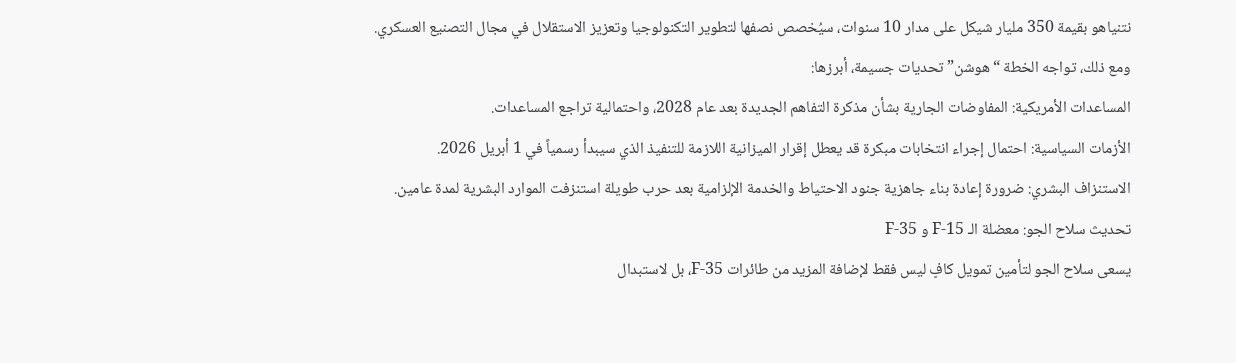نتنياهو بقيمة 350 مليار شيكل على مدار 10 سنوات، سيُخصص نصفها لتطوير التكنولوجيا وتعزيز الاستقلال في مجال التصنيع العسكري.
ومع ذلك، تواجه الخطة “هوشن” تحديات جسيمة، أبرزها:
المساعدات الأمريكية: المفاوضات الجارية بشأن مذكرة التفاهم الجديدة بعد عام 2028، واحتمالية تراجع المساعدات.
الأزمات السياسية: احتمال إجراء انتخابات مبكرة قد يعطل إقرار الميزانية اللازمة للتنفيذ الذي سيبدأ رسمياً في 1 أبريل 2026.
الاستنزاف البشري: ضرورة إعادة بناء جاهزية جنود الاحتياط والخدمة الإلزامية بعد حرب طويلة استنزفت الموارد البشرية لمدة عامين.
تحديث سلاح الجو: معضلة الـ F-15 و F-35
يسعى سلاح الجو لتأمين تمويل كافٍ ليس فقط لإضافة المزيد من طائرات F-35، بل لاستبدال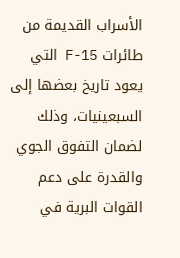الأسراب القديمة من طائرات F-15 التي يعود تاريخ بعضها إلى السبعينيات، وذلك لضمان التفوق الجوي والقدرة على دعم القوات البرية في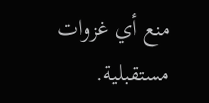منع أي غزوات مستقبلية.